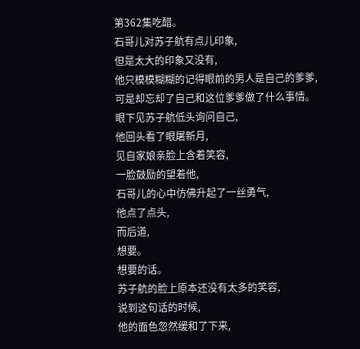第362集吃醋。
石哥儿对苏子航有点儿印象,
但是太大的印象又没有,
他只模模糊糊的记得眼前的男人是自己的爹爹,
可是却忘却了自己和这位爹爹做了什么事情。
眼下见苏子航低头询问自己,
他回头看了眼屠新月,
见自家娘亲脸上含着笑容,
一脸鼓励的望着他,
石哥儿的心中仿佛升起了一丝勇气,
他点了点头,
而后道,
想要。
想要的话。
苏子航的脸上原本还没有太多的笑容,
说到这句话的时候,
他的面色忽然缓和了下来,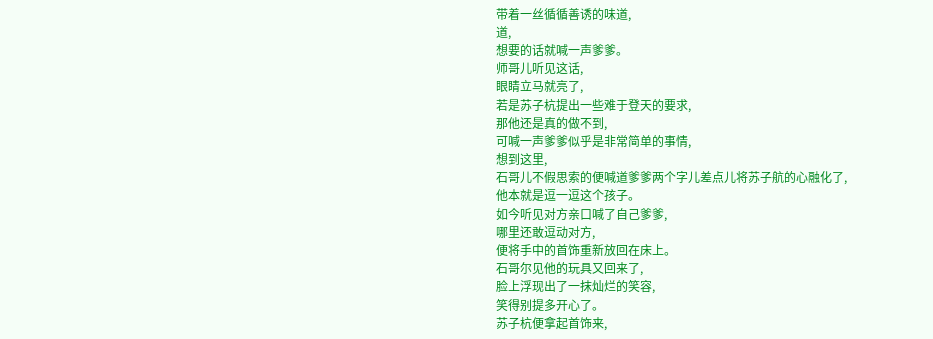带着一丝循循善诱的味道,
道,
想要的话就喊一声爹爹。
师哥儿听见这话,
眼睛立马就亮了,
若是苏子杭提出一些难于登天的要求,
那他还是真的做不到,
可喊一声爹爹似乎是非常简单的事情,
想到这里,
石哥儿不假思索的便喊道爹爹两个字儿差点儿将苏子航的心融化了,
他本就是逗一逗这个孩子。
如今听见对方亲口喊了自己爹爹,
哪里还敢逗动对方,
便将手中的首饰重新放回在床上。
石哥尔见他的玩具又回来了,
脸上浮现出了一抹灿烂的笑容,
笑得别提多开心了。
苏子杭便拿起首饰来,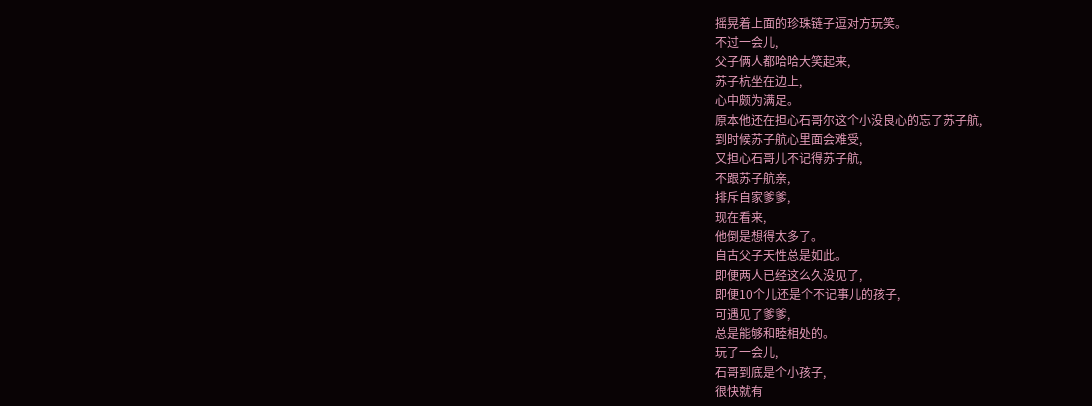摇晃着上面的珍珠链子逗对方玩笑。
不过一会儿,
父子俩人都哈哈大笑起来,
苏子杭坐在边上,
心中颇为满足。
原本他还在担心石哥尔这个小没良心的忘了苏子航,
到时候苏子航心里面会难受,
又担心石哥儿不记得苏子航,
不跟苏子航亲,
排斥自家爹爹,
现在看来,
他倒是想得太多了。
自古父子天性总是如此。
即便两人已经这么久没见了,
即便10个儿还是个不记事儿的孩子,
可遇见了爹爹,
总是能够和睦相处的。
玩了一会儿,
石哥到底是个小孩子,
很快就有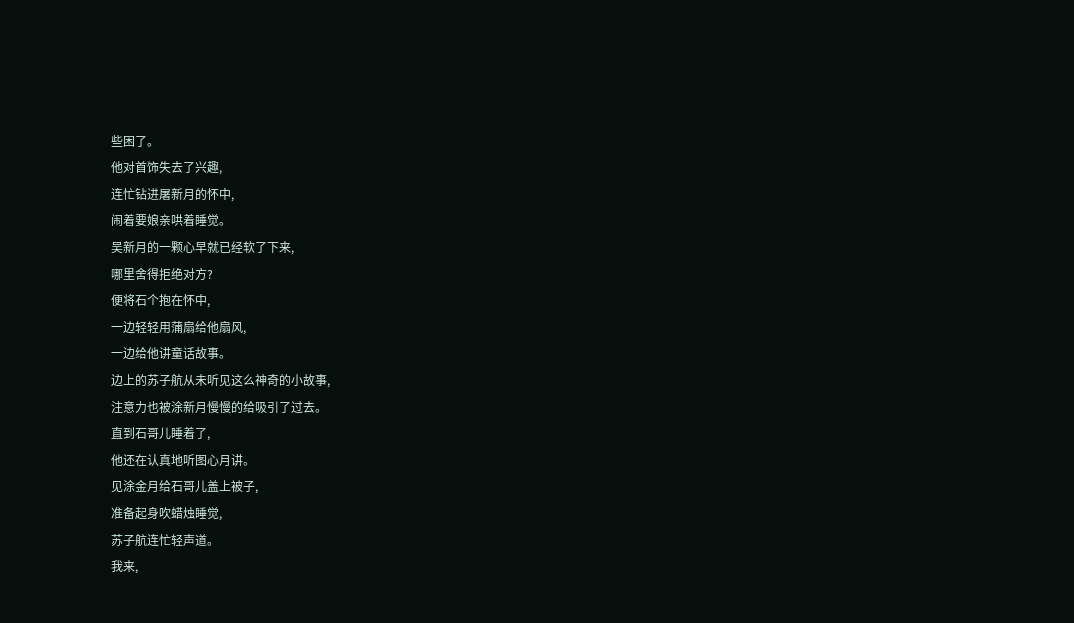些困了。
他对首饰失去了兴趣,
连忙钻进屠新月的怀中,
闹着要娘亲哄着睡觉。
吴新月的一颗心早就已经软了下来,
哪里舍得拒绝对方?
便将石个抱在怀中,
一边轻轻用蒲扇给他扇风,
一边给他讲童话故事。
边上的苏子航从未听见这么神奇的小故事,
注意力也被涂新月慢慢的给吸引了过去。
直到石哥儿睡着了,
他还在认真地听图心月讲。
见涂金月给石哥儿盖上被子,
准备起身吹蜡烛睡觉,
苏子航连忙轻声道。
我来,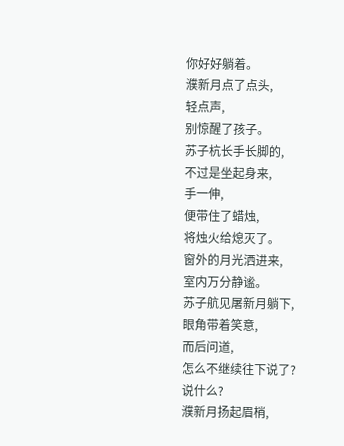你好好躺着。
濮新月点了点头,
轻点声,
别惊醒了孩子。
苏子杭长手长脚的,
不过是坐起身来,
手一伸,
便带住了蜡烛,
将烛火给熄灭了。
窗外的月光洒进来,
室内万分静谧。
苏子航见屠新月躺下,
眼角带着笑意,
而后问道,
怎么不继续往下说了?
说什么?
濮新月扬起眉梢,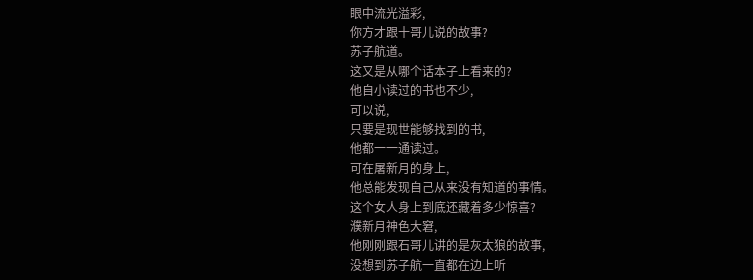眼中流光溢彩,
你方才跟十哥儿说的故事?
苏子航道。
这又是从哪个话本子上看来的?
他自小读过的书也不少,
可以说,
只要是现世能够找到的书,
他都一一通读过。
可在屠新月的身上,
他总能发现自己从来没有知道的事情。
这个女人身上到底还藏着多少惊喜?
濮新月神色大窘,
他刚刚跟石哥儿讲的是灰太狼的故事,
没想到苏子航一直都在边上听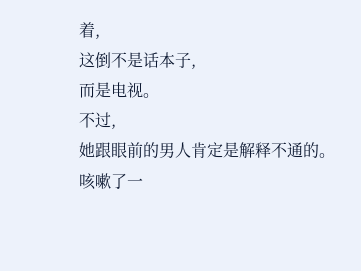着,
这倒不是话本子,
而是电视。
不过,
她跟眼前的男人肯定是解释不通的。
咳嗽了一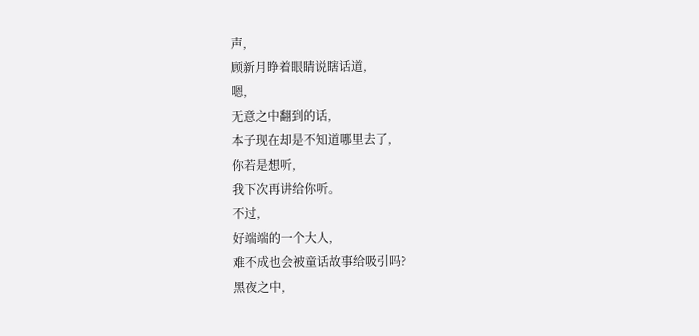声,
顾新月睁着眼睛说瞎话道,
嗯,
无意之中翻到的话,
本子现在却是不知道哪里去了,
你若是想听,
我下次再讲给你听。
不过,
好端端的一个大人,
难不成也会被童话故事给吸引吗?
黑夜之中,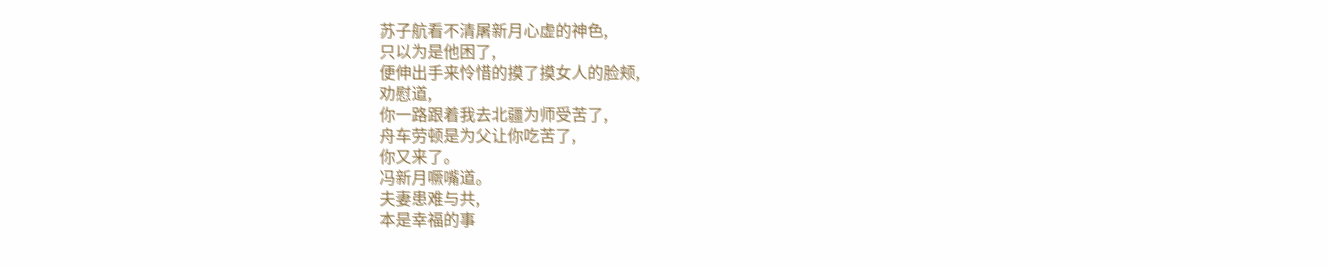苏子航看不清屠新月心虚的神色,
只以为是他困了,
便伸出手来怜惜的摸了摸女人的脸颊,
劝慰道,
你一路跟着我去北疆为师受苦了,
舟车劳顿是为父让你吃苦了,
你又来了。
冯新月噘嘴道。
夫妻患难与共,
本是幸福的事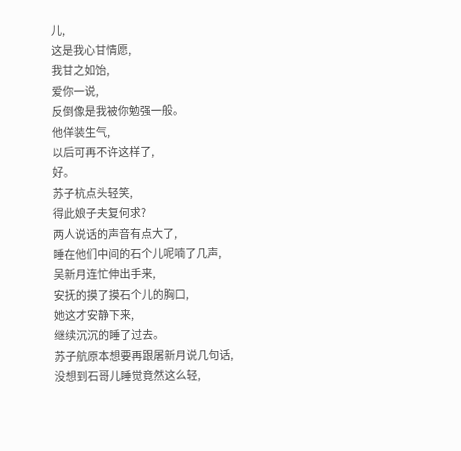儿,
这是我心甘情愿,
我甘之如饴,
爱你一说,
反倒像是我被你勉强一般。
他佯装生气,
以后可再不许这样了,
好。
苏子杭点头轻笑,
得此娘子夫复何求?
两人说话的声音有点大了,
睡在他们中间的石个儿呢喃了几声,
吴新月连忙伸出手来,
安抚的摸了摸石个儿的胸口,
她这才安静下来,
继续沉沉的睡了过去。
苏子航原本想要再跟屠新月说几句话,
没想到石哥儿睡觉竟然这么轻,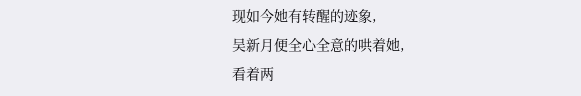现如今她有转醒的迹象,
吴新月便全心全意的哄着她,
看着两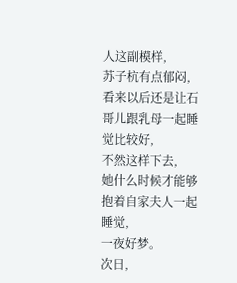人这副模样,
苏子杭有点郁闷,
看来以后还是让石哥儿跟乳母一起睡觉比较好,
不然这样下去,
她什么时候才能够抱着自家夫人一起睡觉,
一夜好梦。
次日,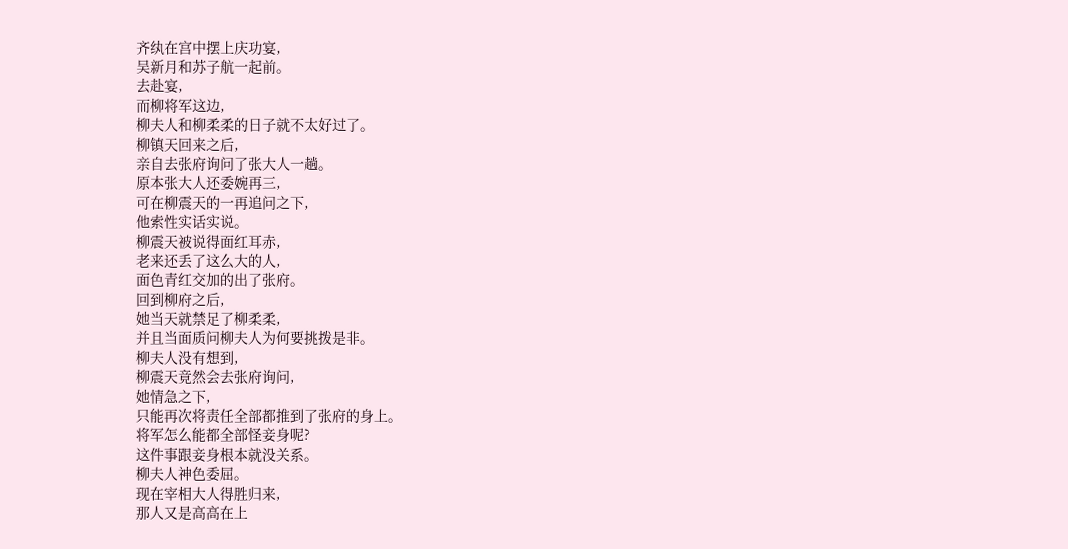齐纨在宫中摆上庆功宴,
吴新月和苏子航一起前。
去赴宴,
而柳将军这边,
柳夫人和柳柔柔的日子就不太好过了。
柳镇天回来之后,
亲自去张府询问了张大人一趟。
原本张大人还委婉再三,
可在柳震天的一再追问之下,
他索性实话实说。
柳震天被说得面红耳赤,
老来还丢了这么大的人,
面色青红交加的出了张府。
回到柳府之后,
她当天就禁足了柳柔柔,
并且当面质问柳夫人为何要挑拨是非。
柳夫人没有想到,
柳震天竟然会去张府询问,
她情急之下,
只能再次将责任全部都推到了张府的身上。
将军怎么能都全部怪妾身呢?
这件事跟妾身根本就没关系。
柳夫人神色委屈。
现在宰相大人得胜归来,
那人又是高高在上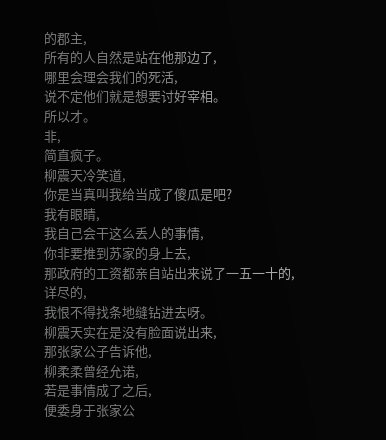的郡主,
所有的人自然是站在他那边了,
哪里会理会我们的死活,
说不定他们就是想要讨好宰相。
所以才。
非,
简直疯子。
柳震天冷笑道,
你是当真叫我给当成了傻瓜是吧?
我有眼睛,
我自己会干这么丢人的事情,
你非要推到苏家的身上去,
那政府的工资都亲自站出来说了一五一十的,
详尽的,
我恨不得找条地缝钻进去呀。
柳震天实在是没有脸面说出来,
那张家公子告诉他,
柳柔柔曾经允诺,
若是事情成了之后,
便委身于张家公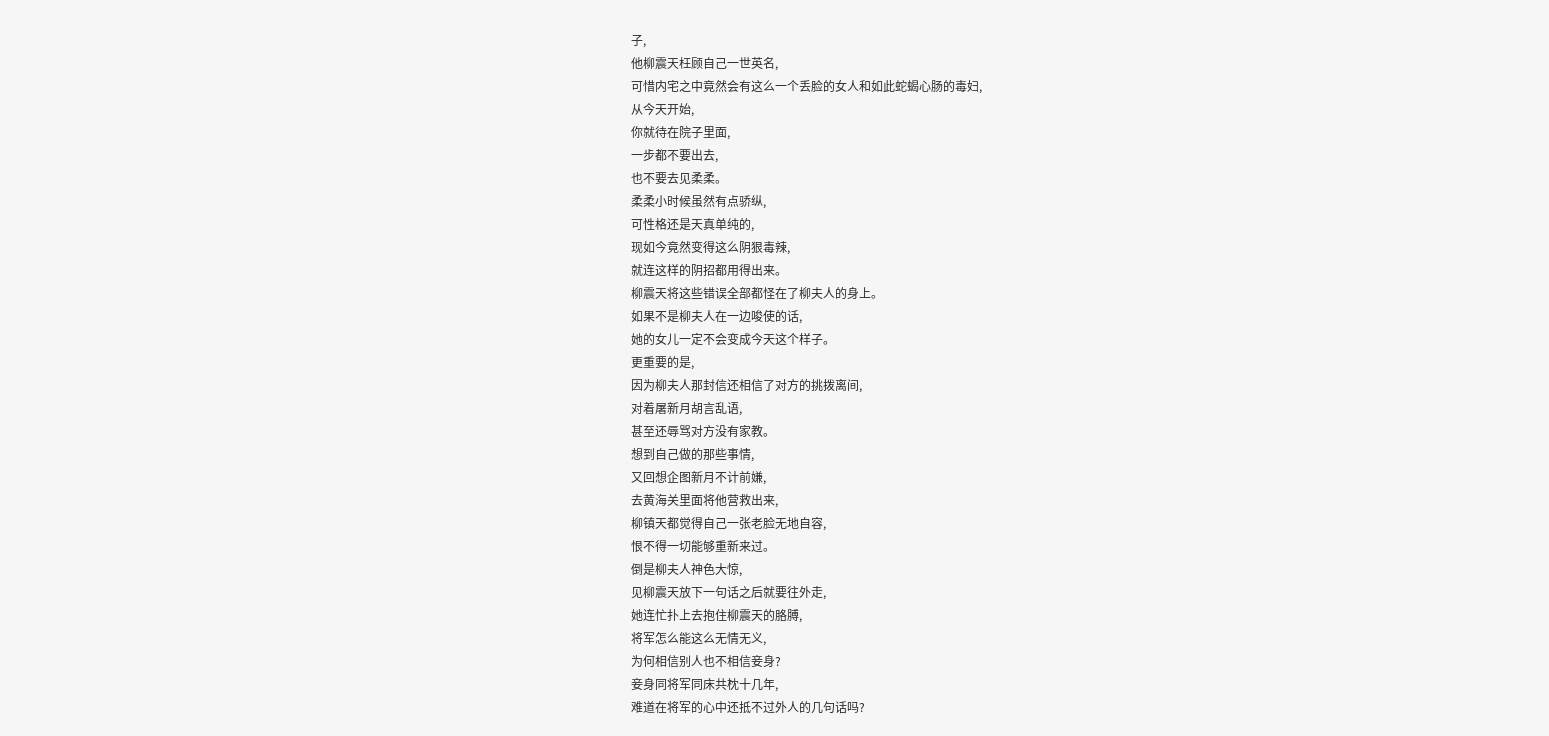子,
他柳震天枉顾自己一世英名,
可惜内宅之中竟然会有这么一个丢脸的女人和如此蛇蝎心肠的毒妇,
从今天开始,
你就待在院子里面,
一步都不要出去,
也不要去见柔柔。
柔柔小时候虽然有点骄纵,
可性格还是天真单纯的,
现如今竟然变得这么阴狠毒辣,
就连这样的阴招都用得出来。
柳震天将这些错误全部都怪在了柳夫人的身上。
如果不是柳夫人在一边唆使的话,
她的女儿一定不会变成今天这个样子。
更重要的是,
因为柳夫人那封信还相信了对方的挑拨离间,
对着屠新月胡言乱语,
甚至还辱骂对方没有家教。
想到自己做的那些事情,
又回想企图新月不计前嫌,
去黄海关里面将他营救出来,
柳镇天都觉得自己一张老脸无地自容,
恨不得一切能够重新来过。
倒是柳夫人神色大惊,
见柳震天放下一句话之后就要往外走,
她连忙扑上去抱住柳震天的胳膊,
将军怎么能这么无情无义,
为何相信别人也不相信妾身?
妾身同将军同床共枕十几年,
难道在将军的心中还抵不过外人的几句话吗?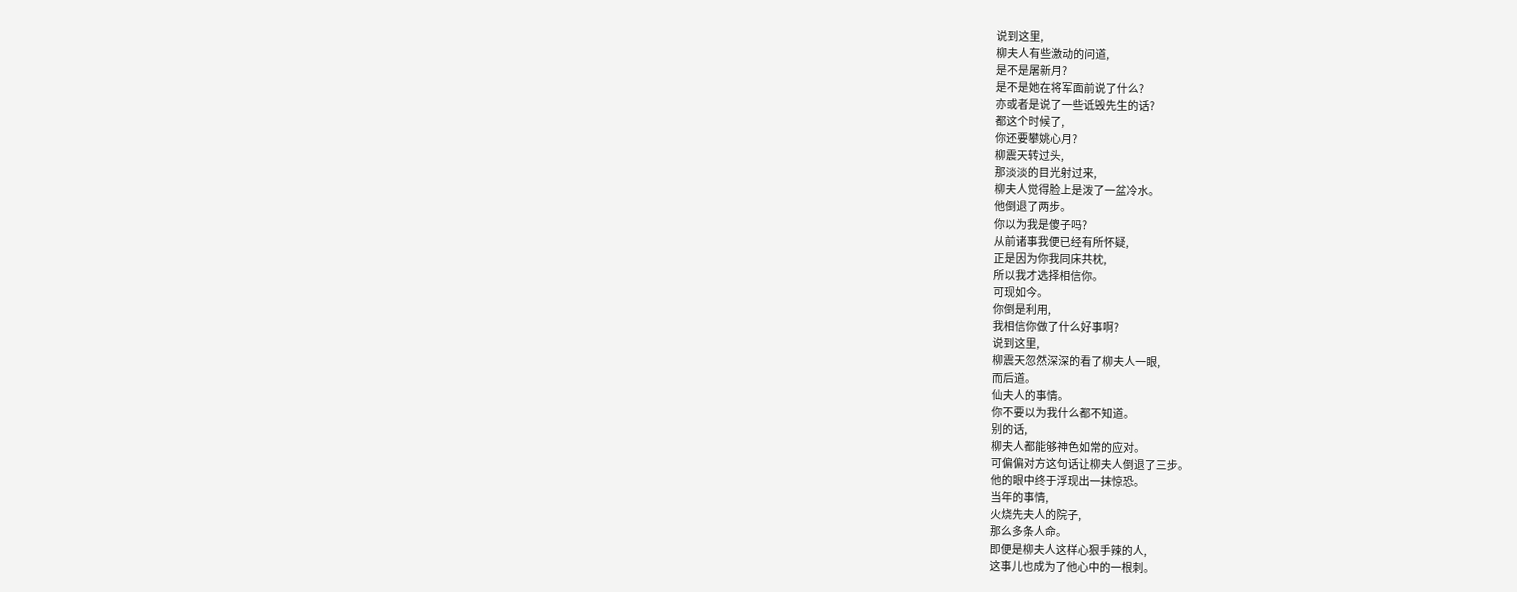说到这里,
柳夫人有些激动的问道,
是不是屠新月?
是不是她在将军面前说了什么?
亦或者是说了一些诋毁先生的话?
都这个时候了,
你还要攀姚心月?
柳震天转过头,
那淡淡的目光射过来,
柳夫人觉得脸上是泼了一盆冷水。
他倒退了两步。
你以为我是傻子吗?
从前诸事我便已经有所怀疑,
正是因为你我同床共枕,
所以我才选择相信你。
可现如今。
你倒是利用,
我相信你做了什么好事啊?
说到这里,
柳震天忽然深深的看了柳夫人一眼,
而后道。
仙夫人的事情。
你不要以为我什么都不知道。
别的话,
柳夫人都能够神色如常的应对。
可偏偏对方这句话让柳夫人倒退了三步。
他的眼中终于浮现出一抹惊恐。
当年的事情,
火烧先夫人的院子,
那么多条人命。
即便是柳夫人这样心狠手辣的人,
这事儿也成为了他心中的一根刺。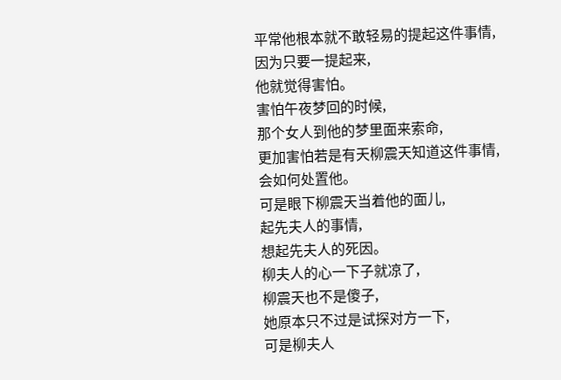平常他根本就不敢轻易的提起这件事情,
因为只要一提起来,
他就觉得害怕。
害怕午夜梦回的时候,
那个女人到他的梦里面来索命,
更加害怕若是有天柳震天知道这件事情,
会如何处置他。
可是眼下柳震天当着他的面儿,
起先夫人的事情,
想起先夫人的死因。
柳夫人的心一下子就凉了,
柳震天也不是傻子,
她原本只不过是试探对方一下,
可是柳夫人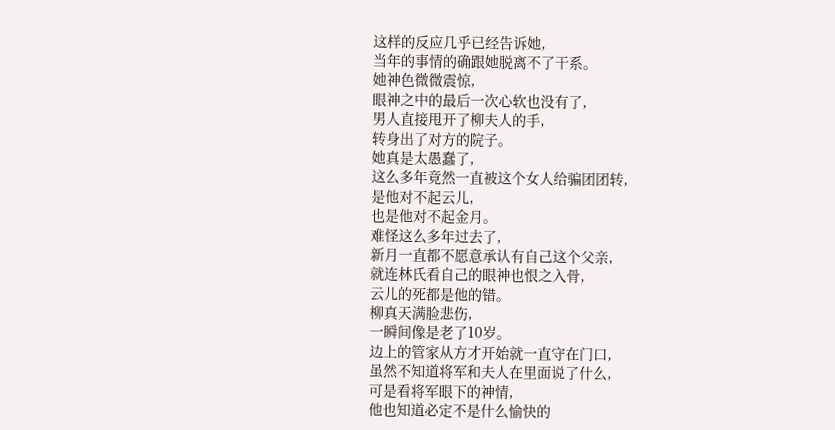这样的反应几乎已经告诉她,
当年的事情的确跟她脱离不了干系。
她神色微微震惊,
眼神之中的最后一次心软也没有了,
男人直接甩开了柳夫人的手,
转身出了对方的院子。
她真是太愚蠢了,
这么多年竟然一直被这个女人给骗团团转,
是他对不起云儿,
也是他对不起金月。
难怪这么多年过去了,
新月一直都不愿意承认有自己这个父亲,
就连林氏看自己的眼神也恨之入骨,
云儿的死都是他的错。
柳真天满脸悲伤,
一瞬间像是老了10岁。
边上的管家从方才开始就一直守在门口,
虽然不知道将军和夫人在里面说了什么,
可是看将军眼下的神情,
他也知道必定不是什么愉快的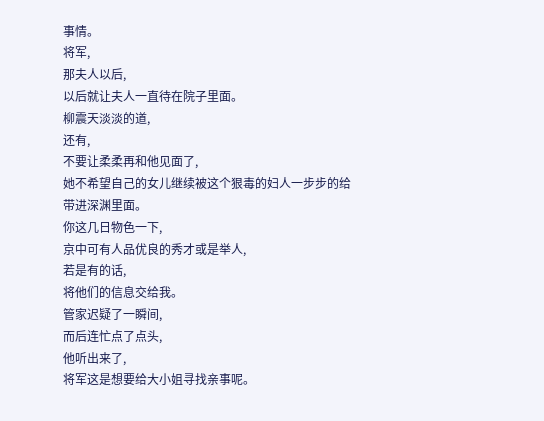事情。
将军,
那夫人以后,
以后就让夫人一直待在院子里面。
柳震天淡淡的道,
还有,
不要让柔柔再和他见面了,
她不希望自己的女儿继续被这个狠毒的妇人一步步的给带进深渊里面。
你这几日物色一下,
京中可有人品优良的秀才或是举人,
若是有的话,
将他们的信息交给我。
管家迟疑了一瞬间,
而后连忙点了点头,
他听出来了,
将军这是想要给大小姐寻找亲事呢。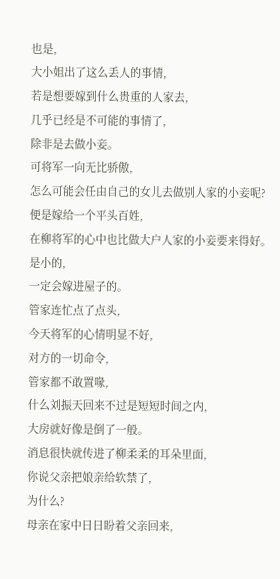也是,
大小姐出了这么丢人的事情,
若是想要嫁到什么贵重的人家去,
几乎已经是不可能的事情了,
除非是去做小妾。
可将军一向无比骄傲,
怎么可能会任由自己的女儿去做别人家的小妾呢?
便是嫁给一个平头百姓,
在柳将军的心中也比做大户人家的小妾要来得好。
是小的,
一定会嫁进屋子的。
管家连忙点了点头,
今天将军的心情明显不好,
对方的一切命令,
管家都不敢置喙,
什么刘振天回来不过是短短时间之内,
大房就好像是倒了一般。
消息很快就传进了柳柔柔的耳朵里面,
你说父亲把娘亲给软禁了,
为什么?
母亲在家中日日盼着父亲回来,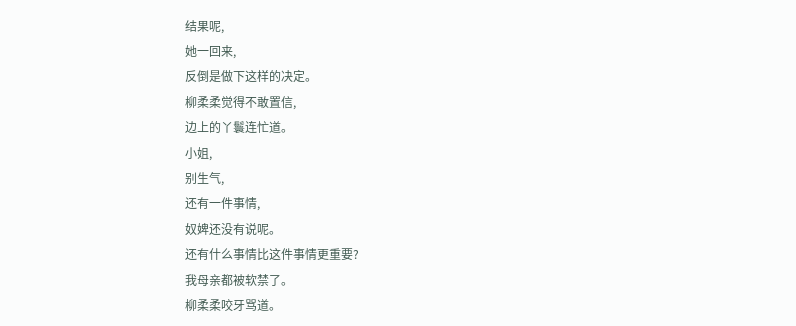结果呢,
她一回来,
反倒是做下这样的决定。
柳柔柔觉得不敢置信,
边上的丫鬟连忙道。
小姐,
别生气,
还有一件事情,
奴婢还没有说呢。
还有什么事情比这件事情更重要?
我母亲都被软禁了。
柳柔柔咬牙骂道。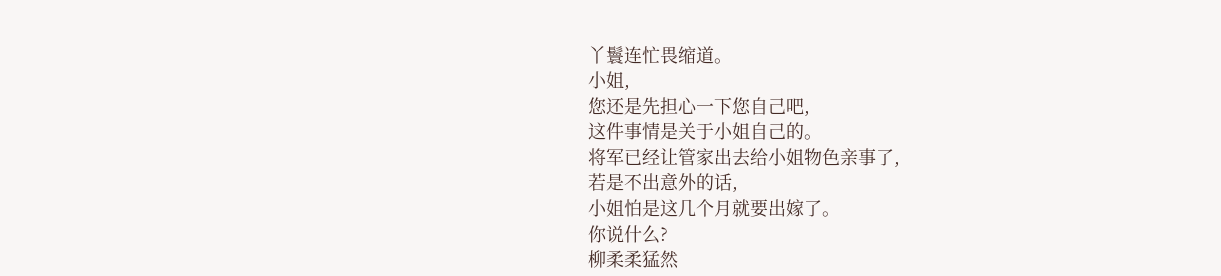丫鬟连忙畏缩道。
小姐,
您还是先担心一下您自己吧,
这件事情是关于小姐自己的。
将军已经让管家出去给小姐物色亲事了,
若是不出意外的话,
小姐怕是这几个月就要出嫁了。
你说什么?
柳柔柔猛然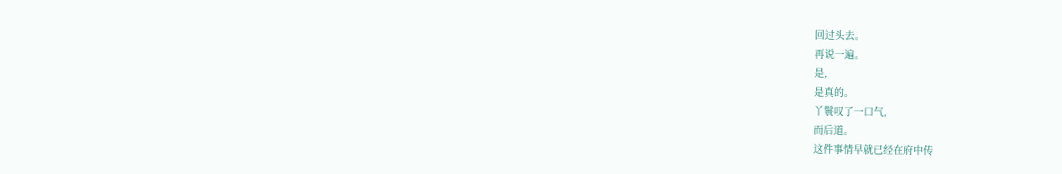回过头去。
再说一遍。
是,
是真的。
丫鬟叹了一口气,
而后道。
这件事情早就已经在府中传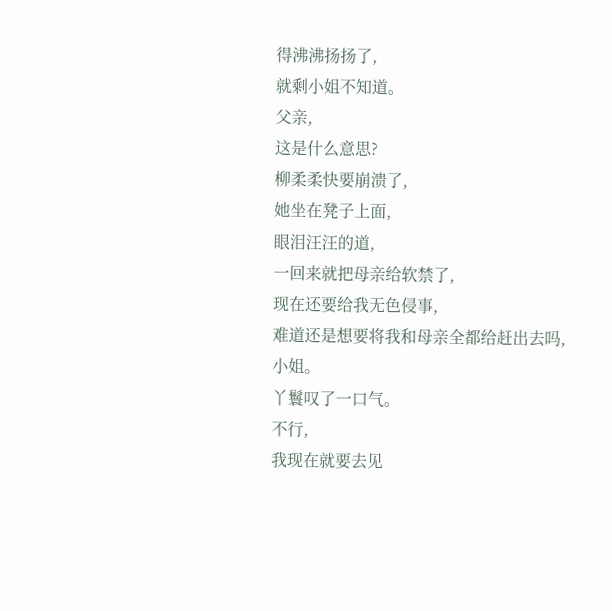得沸沸扬扬了,
就剩小姐不知道。
父亲,
这是什么意思?
柳柔柔快要崩溃了,
她坐在凳子上面,
眼泪汪汪的道,
一回来就把母亲给软禁了,
现在还要给我无色侵事,
难道还是想要将我和母亲全都给赶出去吗,
小姐。
丫鬟叹了一口气。
不行,
我现在就要去见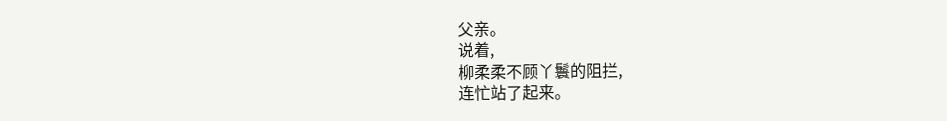父亲。
说着,
柳柔柔不顾丫鬟的阻拦,
连忙站了起来。